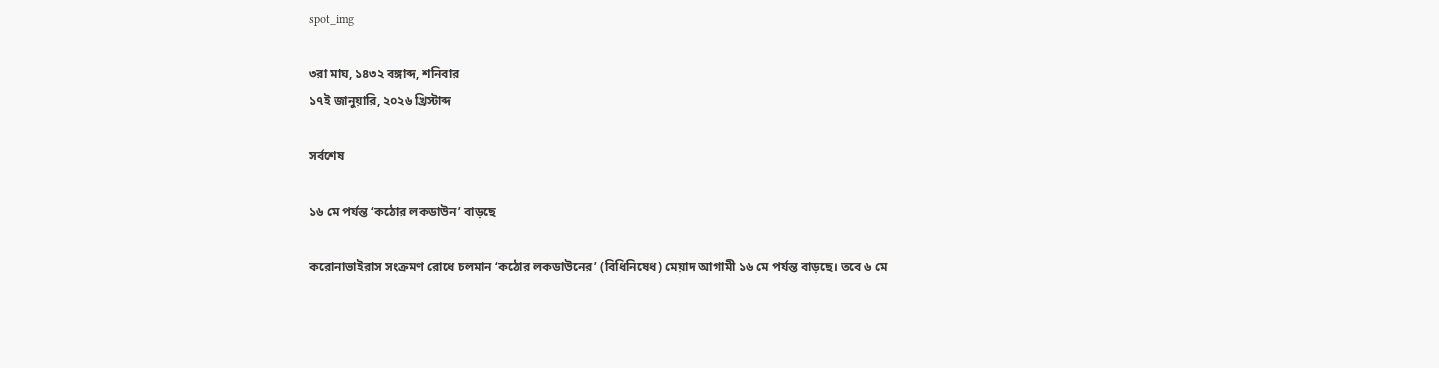spot_img

৩রা মাঘ, ১৪৩২ বঙ্গাব্দ, শনিবার
১৭ই জানুয়ারি, ২০২৬ খ্রিস্টাব্দ

সর্বশেষ

১৬ মে পর্যন্ত ‘কঠোর লকডাউন’ বাড়ছে

করোনাভাইরাস সংক্রমণ রোধে চলমান ‘কঠোর লকডাউনের’ (বিধিনিষেধ) মেয়াদ আগামী ১৬ মে পর্যন্ত বাড়ছে। তবে ৬ মে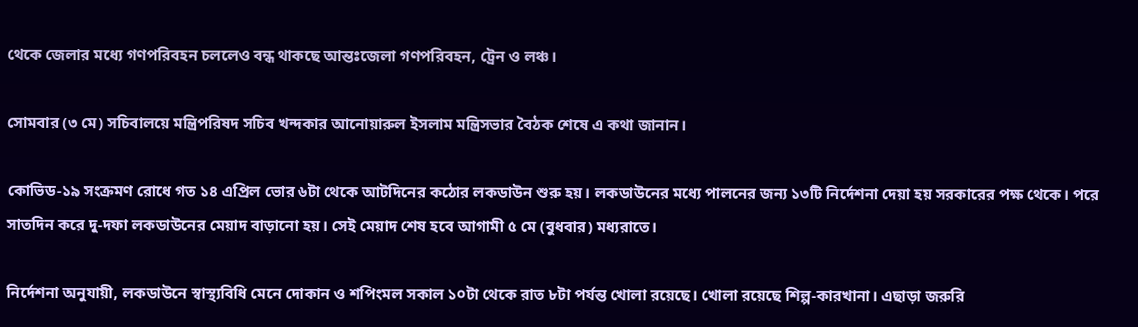থেকে জেলার মধ্যে গণপরিবহন চললেও বন্ধ থাকছে আন্তঃজেলা গণপরিবহন, ট্রেন ও লঞ্চ।

সোমবার (৩ মে) সচিবালয়ে মন্ত্রিপরিষদ সচিব খন্দকার আনোয়ারুল ইসলাম মন্ত্রিসভার বৈঠক শেষে এ কথা জানান।

কোভিড-১৯ সংক্রমণ রোধে গত ১৪ এপ্রিল ভোর ৬টা থেকে আটদিনের কঠোর লকডাউন শুরু হয়। লকডাউনের মধ্যে পালনের জন্য ১৩টি নির্দেশনা দেয়া হয় সরকারের পক্ষ থেকে। পরে সাতদিন করে দু-দফা লকডাউনের মেয়াদ বাড়ানো হয়। সেই মেয়াদ শেষ হবে আগামী ৫ মে (বুধবার) মধ্যরাতে।

নির্দেশনা অনুযায়ী, লকডাউনে স্বাস্থ্যবিধি মেনে দোকান ও শপিংমল সকাল ১০টা থেকে রাত ৮টা পর্যন্ত খোলা রয়েছে। খোলা রয়েছে শিল্প-কারখানা। এছাড়া জরুরি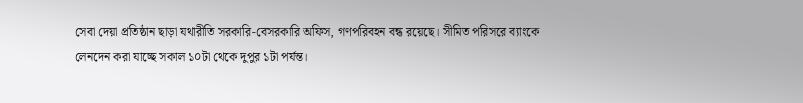সেবা দেয়া প্রতিষ্ঠান ছাড়া যথারীতি সরকারি-বেসরকারি অফিস, গণপরিবহন বন্ধ রয়েছে। সীমিত পরিসরে ব্যাংকে লেনদেন করা যাচ্ছে সকাল ১০টা থেকে দুপুর ১টা পর্যন্ত।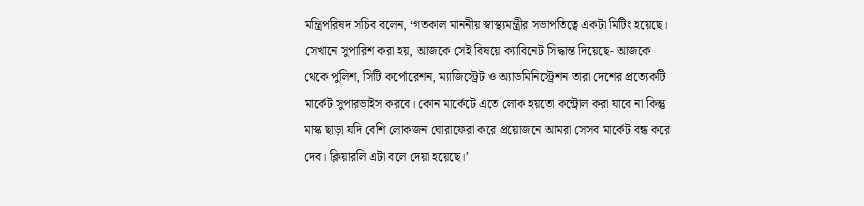মন্ত্রিপরিষদ সচিব বলেন, ‘গতকাল মাননীয় স্বাস্থ্যমন্ত্রীর সভাপতিত্বে একটা মিটিং হয়েছে। সেখানে সুপারিশ করা হয়, আজকে সেই বিষয়ে ক্যাবিনেট সিদ্ধান্ত দিয়েছে- আজকে থেকে পুলিশ, সিটি কর্পোরেশন, ম্যাজিস্ট্রেট ও অ্যাডমিনিস্ট্রেশন তারা দেশের প্রত্যেকটি মার্কেট সুপারভাইস করবে। কোন মার্কেটে এতে লোক হয়তো কন্ট্রোল করা যাবে না কিন্তু মাস্ক ছাড়া যদি বেশি লোকজন ঘোরাফেরা করে প্রয়োজনে আমরা সেসব মার্কেট বন্ধ করে দেব। ক্লিয়ারলি এটা বলে দেয়া হয়েছে।’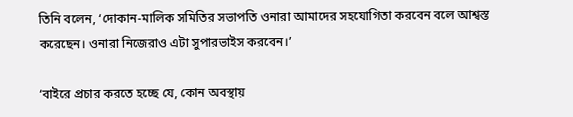তিনি বলেন, ‘দোকান-মালিক সমিতির সভাপতি ওনারা আমাদের সহযোগিতা করবেন বলে আশ্বস্ত করেছেন। ওনারা নিজেরাও এটা সুপারভাইস করবেন।’

‘বাইরে প্রচার করতে হচ্ছে যে, কোন অবস্থায়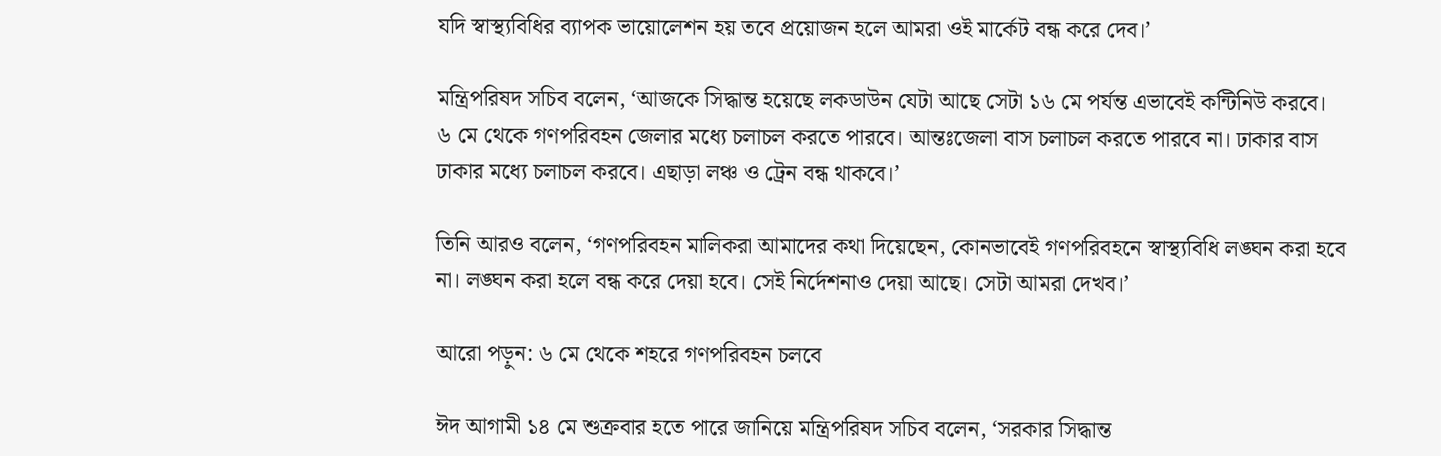যদি স্বাস্থ্যবিধির ব্যাপক ভায়োলেশন হয় তবে প্রয়োজন হলে আমরা ওই মার্কেট বন্ধ করে দেব।’

মন্ত্রিপরিষদ সচিব বলেন, ‘আজকে সিদ্ধান্ত হয়েছে লকডাউন যেটা আছে সেটা ১৬ মে পর্যন্ত এভাবেই কন্টিনিউ করবে। ৬ মে থেকে গণপরিবহন জেলার মধ্যে চলাচল করতে পারবে। আন্তঃজেলা বাস চলাচল করতে পারবে না। ঢাকার বাস ঢাকার মধ্যে চলাচল করবে। এছাড়া লঞ্চ ও ট্রেন বন্ধ থাকবে।’

তিনি আরও বলেন, ‘গণপরিবহন মালিকরা আমাদের কথা দিয়েছেন, কোনভাবেই গণপরিবহনে স্বাস্থ্যবিধি লঙ্ঘন করা হবে না। লঙ্ঘন করা হলে বন্ধ করে দেয়া হবে। সেই নির্দেশনাও দেয়া আছে। সেটা আমরা দেখব।’

আরো পড়ুন: ৬ মে থেকে শহরে গণপরিবহন চলবে

ঈদ আগামী ১৪ মে শুক্রবার হতে পারে জানিয়ে মন্ত্রিপরিষদ সচিব বলেন, ‘সরকার সিদ্ধান্ত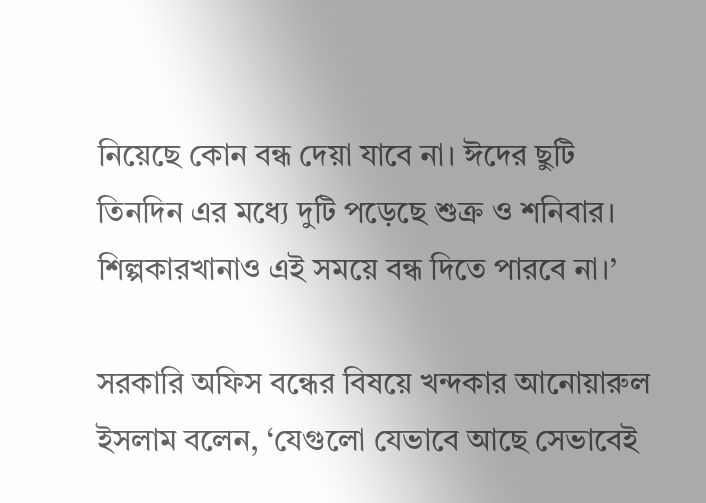নিয়েছে কোন বন্ধ দেয়া যাবে না। ঈদের ছুটি তিনদিন এর মধ্যে দুটি পড়েছে শুক্র ও শনিবার। শিল্পকারখানাও এই সময়ে বন্ধ দিতে পারবে না।’

সরকারি অফিস বন্ধের বিষয়ে খন্দকার আনোয়ারুল ইসলাম বলেন, ‘যেগুলো যেভাবে আছে সেভাবেই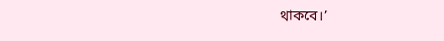থাকবে।’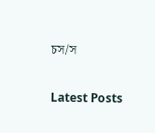চস/স

Latest Posts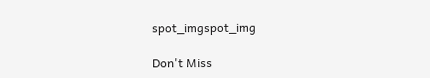spot_imgspot_img

Don't Miss